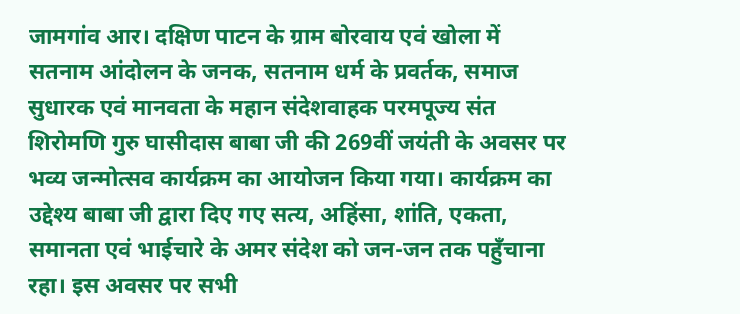जामगांव आर। दक्षिण पाटन के ग्राम बोरवाय एवं खोला में सतनाम आंदोलन के जनक, सतनाम धर्म के प्रवर्तक, समाज सुधारक एवं मानवता के महान संदेशवाहक परमपूज्य संत शिरोमणि गुरु घासीदास बाबा जी की 269वीं जयंती के अवसर पर भव्य जन्मोत्सव कार्यक्रम का आयोजन किया गया। कार्यक्रम का उद्देश्य बाबा जी द्वारा दिए गए सत्य, अहिंसा, शांति, एकता, समानता एवं भाईचारे के अमर संदेश को जन-जन तक पहुँचाना रहा। इस अवसर पर सभी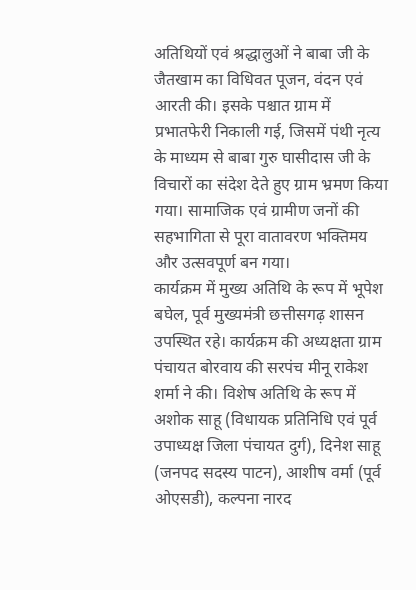अतिथियों एवं श्रद्धालुओं ने बाबा जी के जैतखाम का विधिवत पूजन, वंदन एवं आरती की। इसके पश्चात ग्राम में प्रभातफेरी निकाली गई, जिसमें पंथी नृत्य के माध्यम से बाबा गुरु घासीदास जी के विचारों का संदेश देते हुए ग्राम भ्रमण किया गया। सामाजिक एवं ग्रामीण जनों की सहभागिता से पूरा वातावरण भक्तिमय और उत्सवपूर्ण बन गया।
कार्यक्रम में मुख्य अतिथि के रूप में भूपेश बघेल, पूर्व मुख्यमंत्री छत्तीसगढ़ शासन उपस्थित रहे। कार्यक्रम की अध्यक्षता ग्राम पंचायत बोरवाय की सरपंच मीनू राकेश शर्मा ने की। विशेष अतिथि के रूप में अशोक साहू (विधायक प्रतिनिधि एवं पूर्व उपाध्यक्ष जिला पंचायत दुर्ग), दिनेश साहू (जनपद सदस्य पाटन), आशीष वर्मा (पूर्व ओएसडी), कल्पना नारद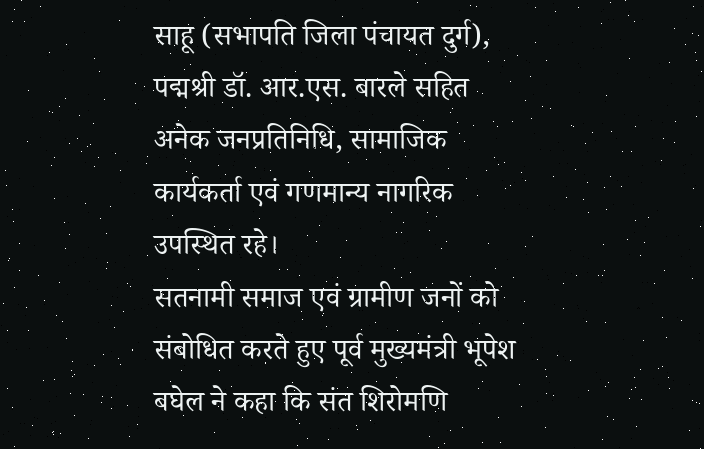साहू (सभापति जिला पंचायत दुर्ग), पद्मश्री डॉ. आर.एस. बारले सहित अनेक जनप्रतिनिधि, सामाजिक कार्यकर्ता एवं गणमान्य नागरिक उपस्थित रहे।
सतनामी समाज एवं ग्रामीण जनों को संबोधित करते हुए पूर्व मुख्यमंत्री भूपेश बघेल ने कहा कि संत शिरोमणि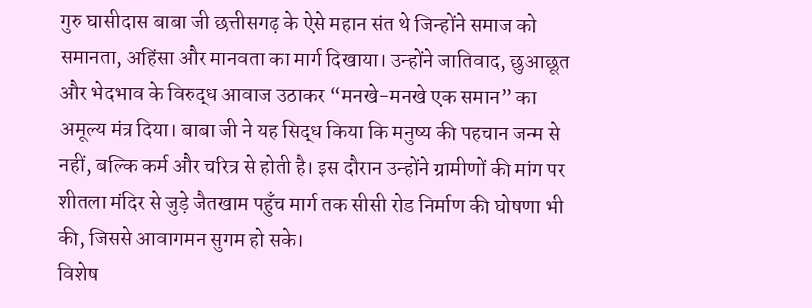गुरु घासीदास बाबा जी छत्तीसगढ़ के ऐसे महान संत थे जिन्होंने समाज को समानता, अहिंसा और मानवता का मार्ग दिखाया। उन्होंने जातिवाद, छुआछूत और भेदभाव के विरुद्ध आवाज उठाकर “मनखे-मनखे एक समान” का अमूल्य मंत्र दिया। बाबा जी ने यह सिद्ध किया कि मनुष्य की पहचान जन्म से नहीं, बल्कि कर्म और चरित्र से होती है। इस दौरान उन्होंने ग्रामीणों की मांग पर शीतला मंदिर से जुड़े जैतखाम पहुँच मार्ग तक सीसी रोड निर्माण की घोषणा भी की, जिससे आवागमन सुगम हो सके।
विशेष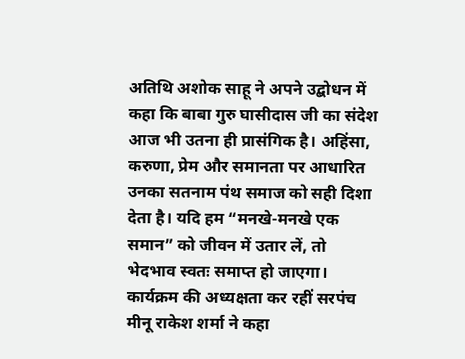अतिथि अशोक साहू ने अपने उद्बोधन में कहा कि बाबा गुरु घासीदास जी का संदेश आज भी उतना ही प्रासंगिक है। अहिंसा, करुणा, प्रेम और समानता पर आधारित उनका सतनाम पंथ समाज को सही दिशा देता है। यदि हम “मनखे-मनखे एक समान” को जीवन में उतार लें, तो भेदभाव स्वतः समाप्त हो जाएगा। कार्यक्रम की अध्यक्षता कर रहीं सरपंच मीनू राकेश शर्मा ने कहा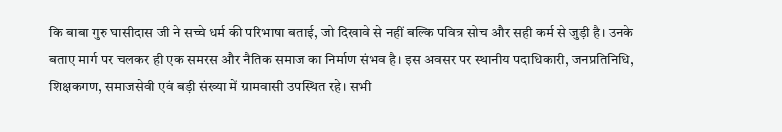कि बाबा गुरु घासीदास जी ने सच्चे धर्म की परिभाषा बताई, जो दिखावे से नहीं बल्कि पवित्र सोच और सही कर्म से जुड़ी है। उनके बताए मार्ग पर चलकर ही एक समरस और नैतिक समाज का निर्माण संभव है। इस अवसर पर स्थानीय पदाधिकारी, जनप्रतिनिधि, शिक्षकगण, समाजसेवी एवं बड़ी संख्या में ग्रामवासी उपस्थित रहे। सभी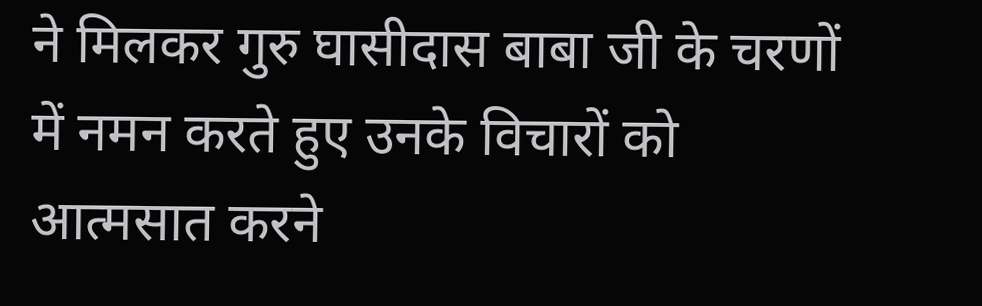ने मिलकर गुरु घासीदास बाबा जी के चरणों में नमन करते हुए उनके विचारों को आत्मसात करने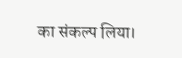का संकल्प लिया।